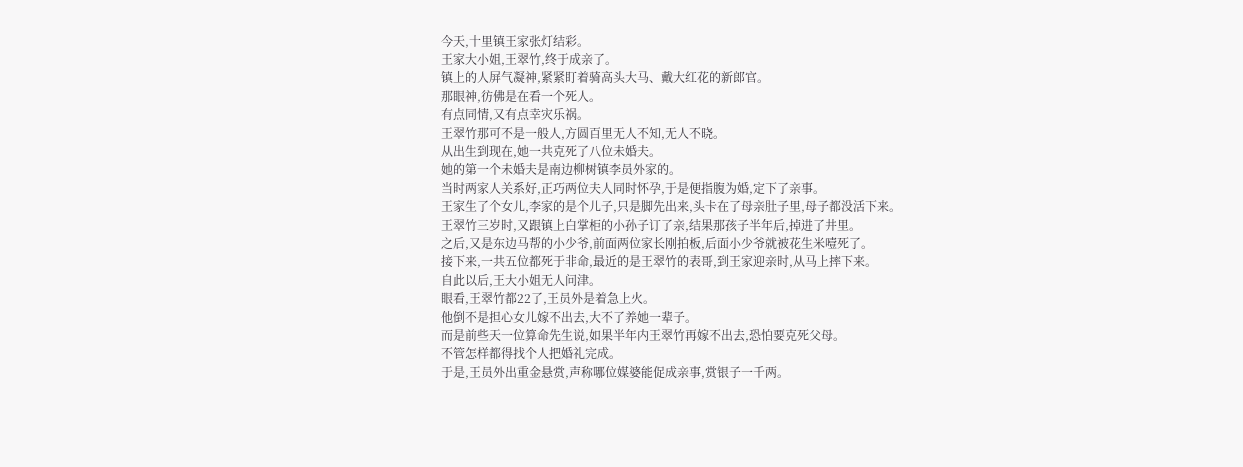今天,十里镇王家张灯结彩。
王家大小姐,王翠竹,终于成亲了。
镇上的人屏气凝神,紧紧盯着骑高头大马、戴大红花的新郎官。
那眼神,彷佛是在看一个死人。
有点同情,又有点幸灾乐祸。
王翠竹那可不是一般人,方圆百里无人不知,无人不晓。
从出生到现在,她一共克死了八位未婚夫。
她的第一个未婚夫是南边柳树镇李员外家的。
当时两家人关系好,正巧两位夫人同时怀孕,于是便指腹为婚,定下了亲事。
王家生了个女儿,李家的是个儿子,只是脚先出来,头卡在了母亲肚子里,母子都没活下来。
王翠竹三岁时,又跟镇上白掌柜的小孙子订了亲,结果那孩子半年后,掉进了井里。
之后,又是东边马帮的小少爷,前面两位家长刚拍板,后面小少爷就被花生米噎死了。
接下来,一共五位都死于非命,最近的是王翠竹的表哥,到王家迎亲时,从马上摔下来。
自此以后,王大小姐无人问津。
眼看,王翠竹都22了,王员外是着急上火。
他倒不是担心女儿嫁不出去,大不了养她一辈子。
而是前些天一位算命先生说,如果半年内王翠竹再嫁不出去,恐怕要克死父母。
不管怎样都得找个人把婚礼完成。
于是,王员外出重金悬赏,声称哪位媒婆能促成亲事,赏银子一千两。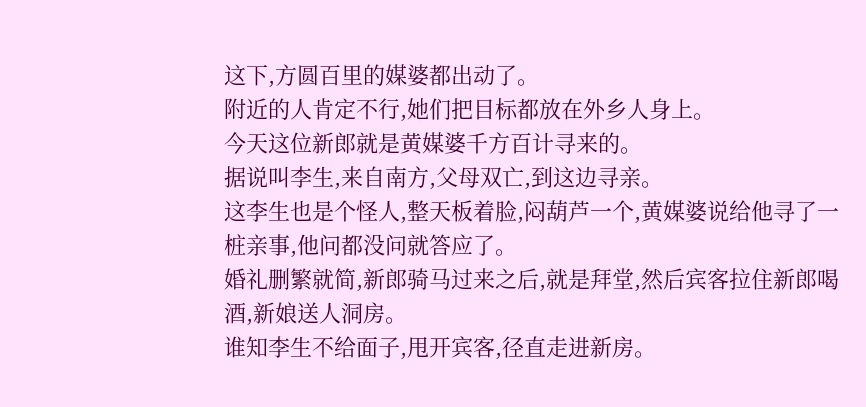这下,方圆百里的媒婆都出动了。
附近的人肯定不行,她们把目标都放在外乡人身上。
今天这位新郎就是黄媒婆千方百计寻来的。
据说叫李生,来自南方,父母双亡,到这边寻亲。
这李生也是个怪人,整天板着脸,闷葫芦一个,黄媒婆说给他寻了一桩亲事,他问都没问就答应了。
婚礼删繁就简,新郎骑马过来之后,就是拜堂,然后宾客拉住新郎喝酒,新娘送人洞房。
谁知李生不给面子,甩开宾客,径直走进新房。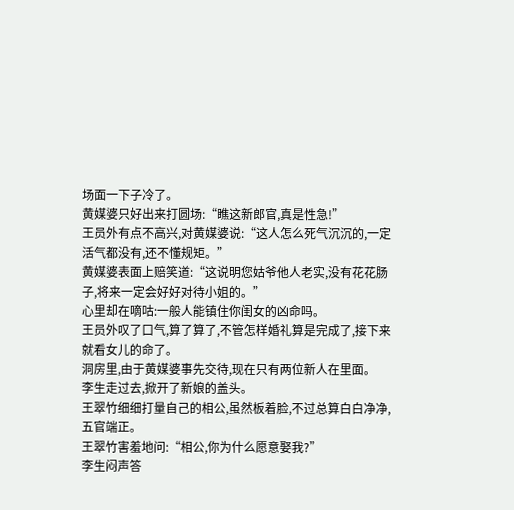场面一下子冷了。
黄媒婆只好出来打圆场:“瞧这新郎官,真是性急!”
王员外有点不高兴,对黄媒婆说:“这人怎么死气沉沉的,一定活气都没有,还不懂规矩。”
黄媒婆表面上赔笑道:“这说明您姑爷他人老实,没有花花肠子,将来一定会好好对待小姐的。”
心里却在嘀咕:一般人能镇住你闺女的凶命吗。
王员外叹了口气,算了算了,不管怎样婚礼算是完成了,接下来就看女儿的命了。
洞房里,由于黄媒婆事先交待,现在只有两位新人在里面。
李生走过去,掀开了新娘的盖头。
王翠竹细细打量自己的相公,虽然板着脸,不过总算白白净净,五官端正。
王翠竹害羞地问:“相公,你为什么愿意娶我?”
李生闷声答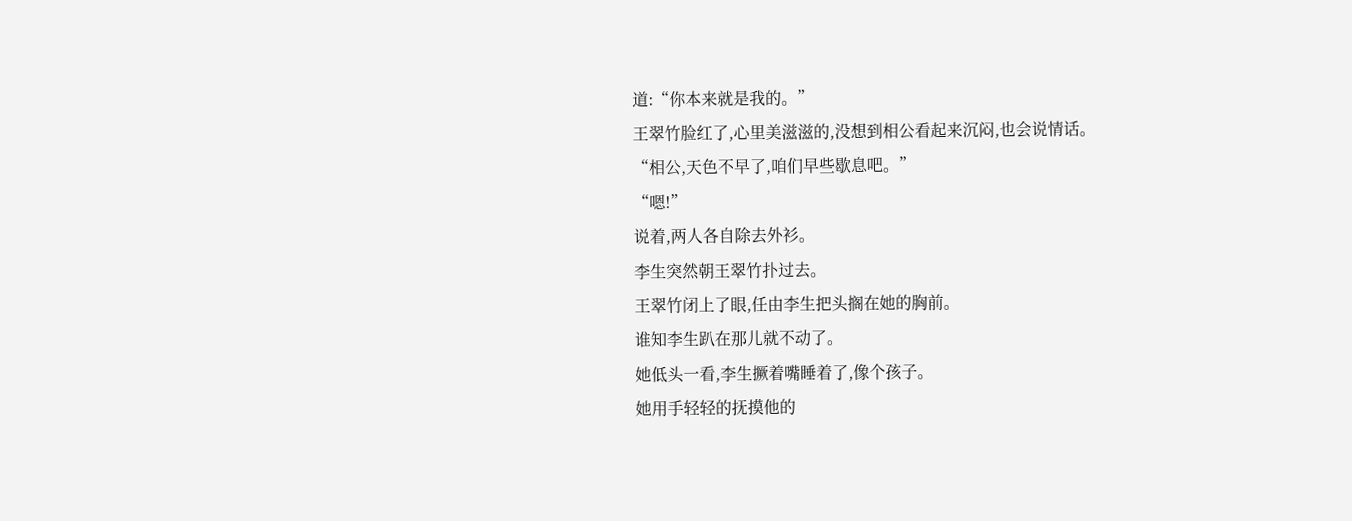道:“你本来就是我的。”
王翠竹脸红了,心里美滋滋的,没想到相公看起来沉闷,也会说情话。
“相公,天色不早了,咱们早些歇息吧。”
“嗯!”
说着,两人各自除去外衫。
李生突然朝王翠竹扑过去。
王翠竹闭上了眼,任由李生把头搁在她的胸前。
谁知李生趴在那儿就不动了。
她低头一看,李生撅着嘴睡着了,像个孩子。
她用手轻轻的抚摸他的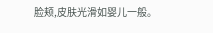脸颊,皮肤光滑如婴儿一般。